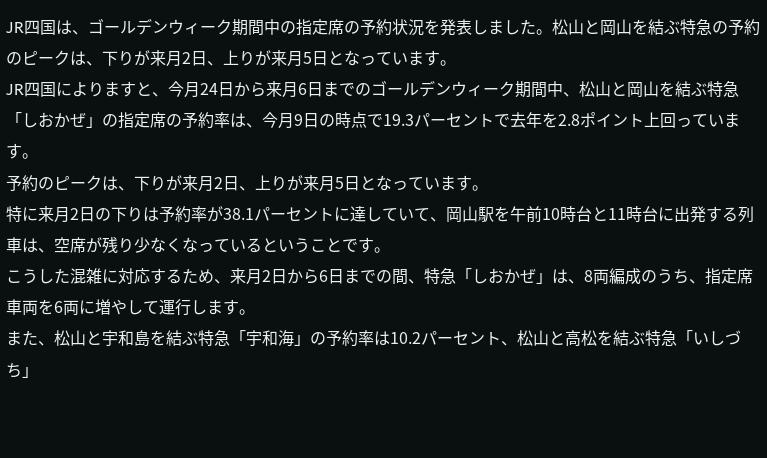JR四国は、ゴールデンウィーク期間中の指定席の予約状況を発表しました。松山と岡山を結ぶ特急の予約のピークは、下りが来月2日、上りが来月5日となっています。
JR四国によりますと、今月24日から来月6日までのゴールデンウィーク期間中、松山と岡山を結ぶ特急「しおかぜ」の指定席の予約率は、今月9日の時点で19.3パーセントで去年を2.8ポイント上回っています。
予約のピークは、下りが来月2日、上りが来月5日となっています。
特に来月2日の下りは予約率が38.1パーセントに達していて、岡山駅を午前10時台と11時台に出発する列車は、空席が残り少なくなっているということです。
こうした混雑に対応するため、来月2日から6日までの間、特急「しおかぜ」は、8両編成のうち、指定席車両を6両に増やして運行します。
また、松山と宇和島を結ぶ特急「宇和海」の予約率は10.2パーセント、松山と高松を結ぶ特急「いしづち」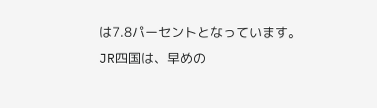は7.8パーセントとなっています。
JR四国は、早めの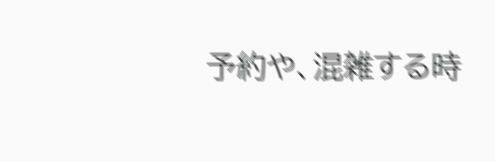予約や、混雑する時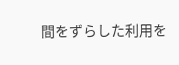間をずらした利用を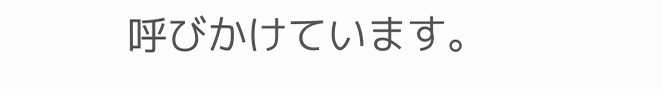呼びかけています。